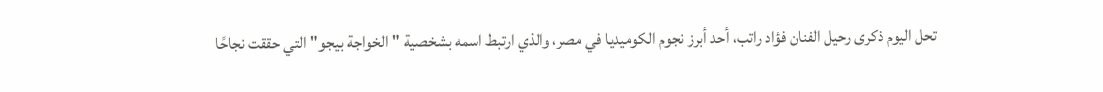تحل اليوم ذكرى رحيل الفنان فؤاد راتب، أحد أبرز نجوم الكوميديا في مصر، والذي ارتبط اسمه بشخصية "الخواجة بيجو" التي حققت نجاحًا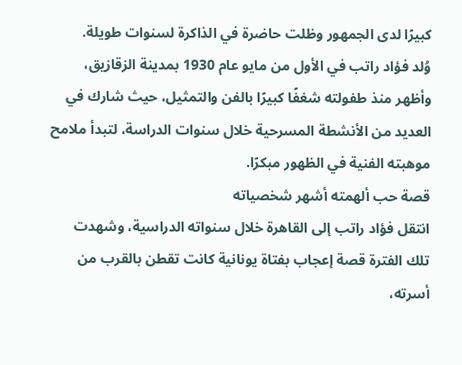كبيرًا لدى الجمهور وظلت حاضرة في الذاكرة لسنوات طويلة.
وُلد فؤاد راتب في الأول من مايو عام 1930 بمدينة الزقازيق، وأظهر منذ طفولته شغفًا كبيرًا بالفن والتمثيل، حيث شارك في العديد من الأنشطة المسرحية خلال سنوات الدراسة، لتبدأ ملامح موهبته الفنية في الظهور مبكرًا.
قصة حب ألهمته أشهر شخصياته
انتقل فؤاد راتب إلى القاهرة خلال سنواته الدراسية، وشهدت تلك الفترة قصة إعجاب بفتاة يونانية كانت تقطن بالقرب من أسرته،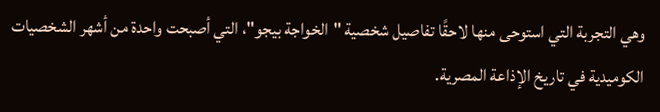وهي التجربة التي استوحى منها لاحقًا تفاصيل شخصية "الخواجة بيجو"، التي أصبحت واحدة من أشهر الشخصيات الكوميدية في تاريخ الإذاعة المصرية.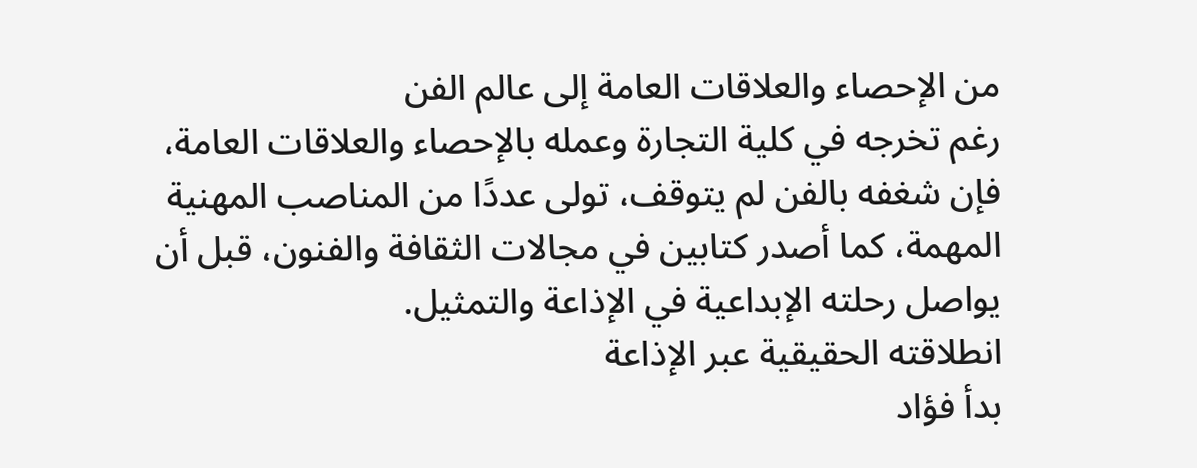من الإحصاء والعلاقات العامة إلى عالم الفن
رغم تخرجه في كلية التجارة وعمله بالإحصاء والعلاقات العامة، فإن شغفه بالفن لم يتوقف، تولى عددًا من المناصب المهنية المهمة، كما أصدر كتابين في مجالات الثقافة والفنون، قبل أن يواصل رحلته الإبداعية في الإذاعة والتمثيل.
انطلاقته الحقيقية عبر الإذاعة
بدأ فؤاد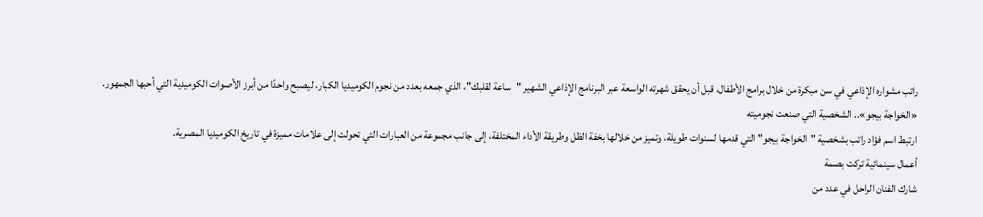راتب مشواره الإذاعي في سن مبكرة من خلال برامج الأطفال، قبل أن يحقق شهرته الواسعة عبر البرنامج الإذاعي الشهير "ساعة لقلبك"، الذي جمعه بعدد من نجوم الكوميديا الكبار، ليصبح واحدًا من أبرز الأصوات الكوميدية التي أحبها الجمهور.
«الخواجة بيجو».. الشخصية التي صنعت نجوميته
ارتبط اسم فؤاد راتب بشخصية "الخواجة بيجو" التي قدمها لسنوات طويلة، وتميز من خلالها بخفة الظل وطريقة الأداء المختلفة، إلى جانب مجموعة من العبارات التي تحولت إلى علامات مميزة في تاريخ الكوميديا المصرية.
أعمال سينمائية تركت بصمة
شارك الفنان الراحل في عدد من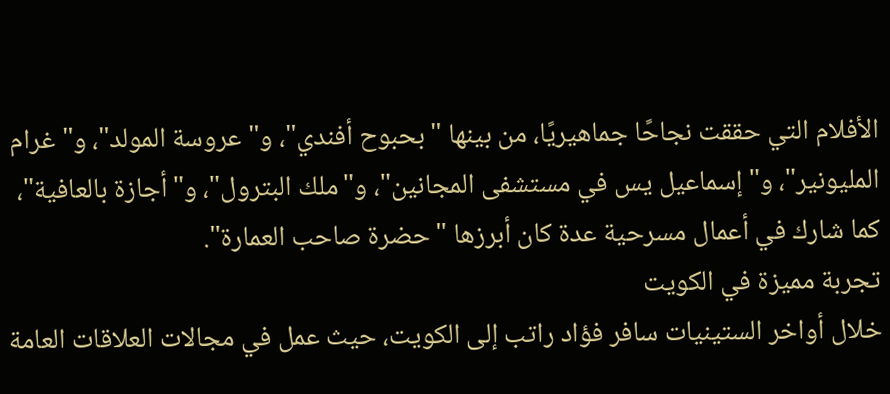الأفلام التي حققت نجاحًا جماهيريًا، من بينها "بحبوح أفندي"، و"عروسة المولد"، و"غرام المليونير"، و"إسماعيل يس في مستشفى المجانين"، و"ملك البترول"، و"أجازة بالعافية"، كما شارك في أعمال مسرحية عدة كان أبرزها "حضرة صاحب العمارة".
تجربة مميزة في الكويت
خلال أواخر الستينيات سافر فؤاد راتب إلى الكويت، حيث عمل في مجالات العلاقات العامة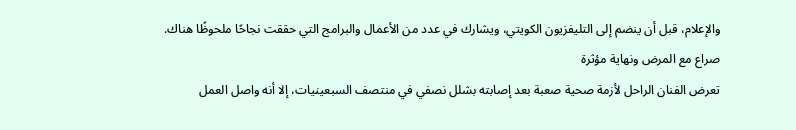والإعلام، قبل أن ينضم إلى التليفزيون الكويتي، ويشارك في عدد من الأعمال والبرامج التي حققت نجاحًا ملحوظًا هناك.
صراع مع المرض ونهاية مؤثرة
تعرض الفنان الراحل لأزمة صحية صعبة بعد إصابته بشلل نصفي في منتصف السبعينيات، إلا أنه واصل العمل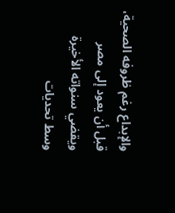والإبداع رغم ظروفه الصحية، قبل أن يعود إلى مصر ويقضي سنواته الأخيرة وسط تحديات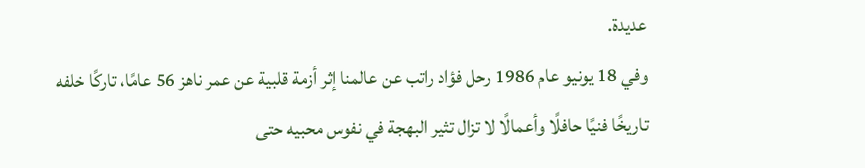عديدة.
وفي 18 يونيو عام 1986 رحل فؤاد راتب عن عالمنا إثر أزمة قلبية عن عمر ناهز 56 عامًا، تاركًا خلفه تاريخًا فنيًا حافلًا وأعمالًا لا تزال تثير البهجة في نفوس محبيه حتى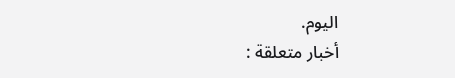اليوم.
أخبار متعلقة :